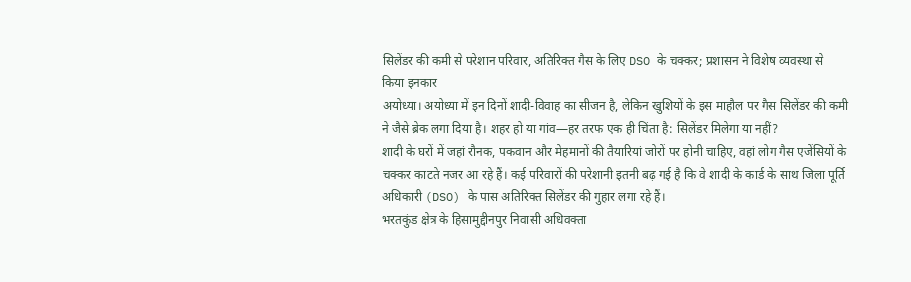सिलेंडर की कमी से परेशान परिवार, अतिरिक्त गैस के लिए DSO के चक्कर; प्रशासन ने विशेष व्यवस्था से किया इनकार
अयोध्या। अयोध्या में इन दिनों शादी-विवाह का सीजन है, लेकिन खुशियों के इस माहौल पर गैस सिलेंडर की कमी ने जैसे ब्रेक लगा दिया है। शहर हो या गांव—हर तरफ एक ही चिंता है: सिलेंडर मिलेगा या नहीं?
शादी के घरों में जहां रौनक, पकवान और मेहमानों की तैयारियां जोरों पर होनी चाहिए, वहां लोग गैस एजेंसियों के चक्कर काटते नजर आ रहे हैं। कई परिवारों की परेशानी इतनी बढ़ गई है कि वे शादी के कार्ड के साथ जिला पूर्ति अधिकारी (DSO) के पास अतिरिक्त सिलेंडर की गुहार लगा रहे हैं।
भरतकुंड क्षेत्र के हिसामुद्दीनपुर निवासी अधिवक्ता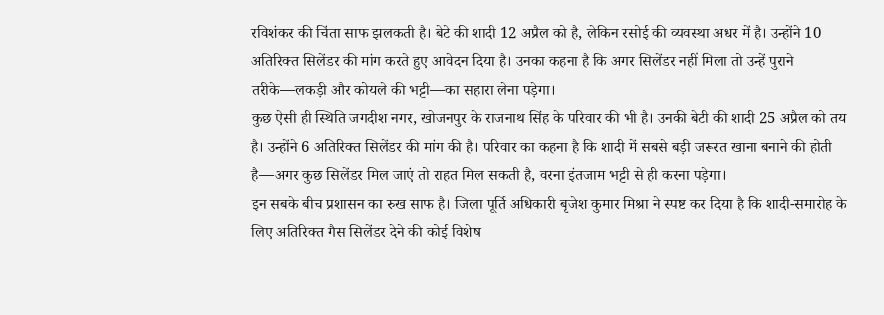रविशंकर की चिंता साफ झलकती है। बेटे की शादी 12 अप्रैल को है, लेकिन रसोई की व्यवस्था अधर में है। उन्होंने 10 अतिरिक्त सिलेंडर की मांग करते हुए आवेदन दिया है। उनका कहना है कि अगर सिलेंडर नहीं मिला तो उन्हें पुराने तरीके—लकड़ी और कोयले की भट्टी—का सहारा लेना पड़ेगा।
कुछ ऐसी ही स्थिति जगदीश नगर, खोजनपुर के राजनाथ सिंह के परिवार की भी है। उनकी बेटी की शादी 25 अप्रैल को तय है। उन्होंने 6 अतिरिक्त सिलेंडर की मांग की है। परिवार का कहना है कि शादी में सबसे बड़ी जरूरत खाना बनाने की होती है—अगर कुछ सिलेंडर मिल जाएं तो राहत मिल सकती है, वरना इंतजाम भट्टी से ही करना पड़ेगा।
इन सबके बीच प्रशासन का रुख साफ है। जिला पूर्ति अधिकारी बृजेश कुमार मिश्रा ने स्पष्ट कर दिया है कि शादी-समारोह के लिए अतिरिक्त गैस सिलेंडर देने की कोई विशेष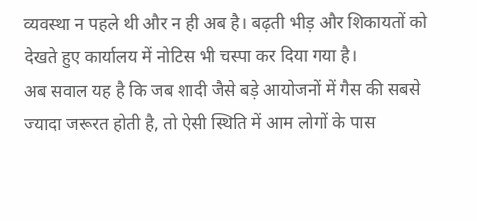व्यवस्था न पहले थी और न ही अब है। बढ़ती भीड़ और शिकायतों को देखते हुए कार्यालय में नोटिस भी चस्पा कर दिया गया है।
अब सवाल यह है कि जब शादी जैसे बड़े आयोजनों में गैस की सबसे ज्यादा जरूरत होती है, तो ऐसी स्थिति में आम लोगों के पास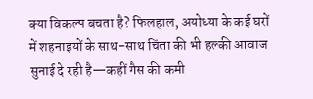क्या विकल्प बचता है? फिलहाल, अयोध्या के कई घरों में शहनाइयों के साथ-साथ चिंता की भी हल्की आवाज सुनाई दे रही है—कहीं गैस की कमी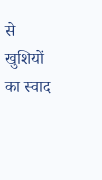से खुशियों का स्वाद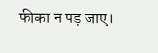फीका न पड़ जाए।